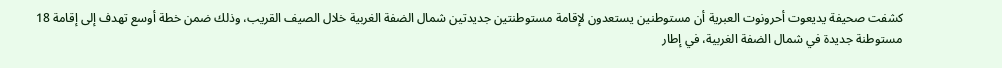كشفت صحيفة يديعوت أحرونوت العبرية أن مستوطنين يستعدون لإقامة مستوطنتين جديدتين شمال الضفة الغربية خلال الصيف القريب، وذلك ضمن خطة أوسع تهدف إلى إقامة 18 مستوطنة جديدة في شمال الضفة الغربية، في إطار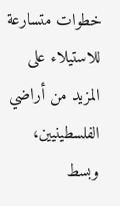خطوات متسارعة للاستيلاء على المزيد من أراضي الفلسطينيين، وبسط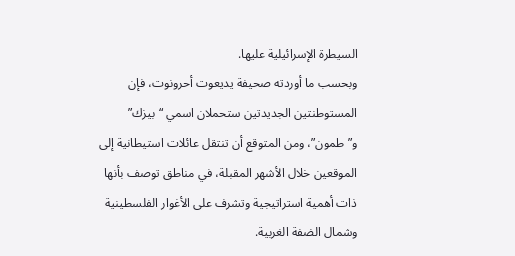السيطرة الإسرائيلية عليها.
وبحسب ما أوردته صحيفة يديعوت أحرونوت، فإن المستوطنتين الجديدتين ستحملان اسمي “بيزك” و”طمون”، ومن المتوقع أن تنتقل عائلات استيطانية إلى الموقعين خلال الأشهر المقبلة، في مناطق توصف بأنها ذات أهمية استراتيجية وتشرف على الأغوار الفلسطينية وشمال الضفة الغربية.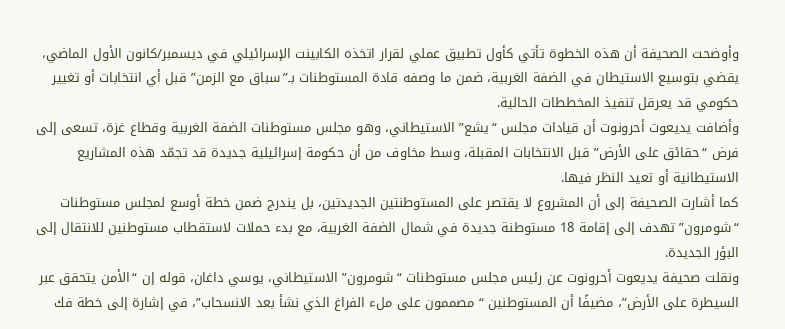وأوضحت الصحيفة أن هذه الخطوة تأتي كأول تطبيق عملي لقرار اتخذه الكابينت الإسرائيلي في ديسمبر/كانون الأول الماضي، يقضي بتوسيع الاستيطان في الضفة الغربية، ضمن ما وصفه قادة المستوطنات بـ”سباق مع الزمن” قبل أي انتخابات أو تغيير حكومي قد يعرقل تنفيذ المخططات الحالية.
وأضافت يديعوت أحرونوت أن قيادات مجلس “يشع” الاستيطاني، وهو مجلس مستوطنات الضفة الغربية وقطاع غزة، تسعى إلى فرض “حقائق على الأرض” قبل الانتخابات المقبلة، وسط مخاوف من أن حكومة إسرائيلية جديدة قد تجمّد هذه المشاريع الاستيطانية أو تعيد النظر فيها.
كما أشارت الصحيفة إلى أن المشروع لا يقتصر على المستوطنتين الجديدتين، بل يندرج ضمن خطة أوسع لمجلس مستوطنات “شومرون” تهدف إلى إقامة 18 مستوطنة جديدة في شمال الضفة الغربية، مع بدء حملات لاستقطاب مستوطنين للانتقال إلى البؤر الجديدة.
ونقلت صحيفة يديعوت أحرونوت عن رئيس مجلس مستوطنات “شومرون” الاستيطاني، يوسي داغان، قوله إن “الأمن يتحقق عبر السيطرة على الأرض”، مضيفًا أن المستوطنين “مصممون على ملء الفراغ الذي نشأ بعد الانسحاب”، في إشارة إلى خطة فك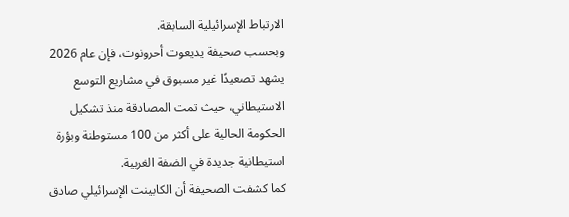الارتباط الإسرائيلية السابقة.
وبحسب صحيفة يديعوت أحرونوت، فإن عام 2026 يشهد تصعيدًا غير مسبوق في مشاريع التوسع الاستيطاني، حيث تمت المصادقة منذ تشكيل الحكومة الحالية على أكثر من 100 مستوطنة وبؤرة استيطانية جديدة في الضفة الغربية.
كما كشفت الصحيفة أن الكابينت الإسرائيلي صادق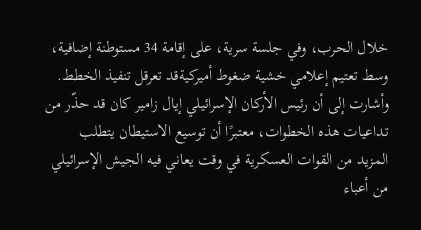خلال الحرب، وفي جلسة سرية، على إقامة 34 مستوطنة إضافية، وسط تعتيم إعلامي خشية ضغوط أميركيةقد تعرقل تنفيذ الخطط.
وأشارت إلى أن رئيس الأركان الإسرائيلي إيال زامير كان قد حذّر من تداعيات هذه الخطوات، معتبرًا أن توسيع الاستيطان يتطلب المزيد من القوات العسكرية في وقت يعاني فيه الجيش الإسرائيلي من أعباء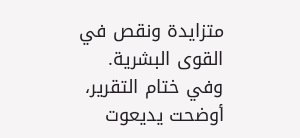متزايدة ونقص في القوى البشرية.
وفي ختام التقرير، أوضحت يديعوت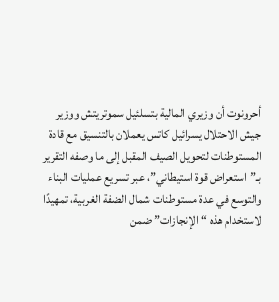أحرونوت أن وزيري المالية بتسلئيل سموتريتش ووزير جيش الاحتلال يسرائيل كاتس يعملان بالتنسيق مع قادة المستوطنات لتحويل الصيف المقبل إلى ما وصفه التقرير بـ”استعراض قوة استيطاني”، عبر تسريع عمليات البناء والتوسع في عدة مستوطنات شمال الضفة الغربية، تمهيدًا لاستخدام هذه “الإنجازات” ضمن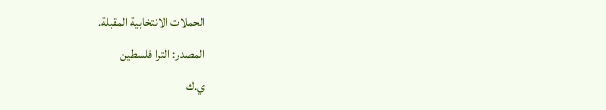الحملات الانتخابية المقبلة.
المصدر: الترا فلسطين
ي.ك